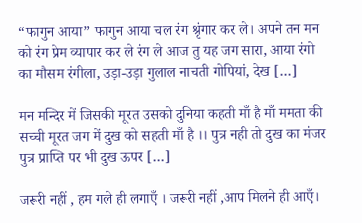“फागुन आया” फागुन आया चल रंग श्रृंगार कर ले। अपने तन मन को रंग प्रेम व्यापार कर ले रंग ले आज तु यह जग सारा, आया रंगो का मौसम रंगीला, उड़ा-उड़ा गुलाल नाचती गोपियां, देख […]

मन मन्दिर में जिसकी मूरत उसको दुनिया कहती माँ है माँ ममता की सच्ची मूरत जग में दुख को सहती माँ है ।। पुत्र नही तो दुख का मंजर पुत्र प्राप्ति पर भी दुख ऊपर […]

जरूरी नहीं , हम गले ही लगाएँ । जरूरी नहीं ,आप मिलने ही आएँ।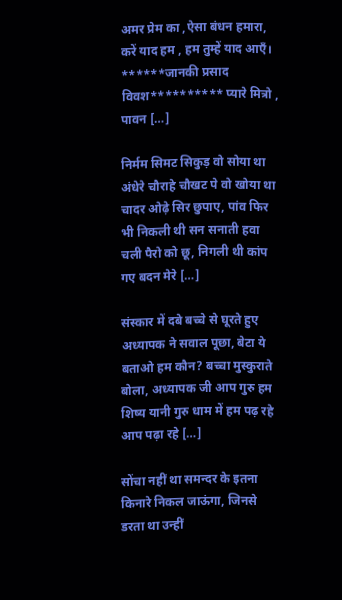अमर प्रेम का ,ऐसा बंधन हमारा, करें याद हम , हम तुम्हें याद आएँ। ******जानकी प्रसाद विवश********** प्यारे मित्रो , पावन […]

निर्मम सिमट सिकुड़ वो सोया था अंधेरे चौराहे चौखट पे वो खोया था चादर ओढ़े सिर छुपाए, पांव फिर भी निकली थी सन सनाती हवा चली पैरो को छू, निगली थी कांप गए बदन मेरे […]

संस्कार में दबे बच्चे से घूरते हुए अध्यापक ने सवाल पूछा, बेटा ये बताओ हम कौन? बच्चा मुस्कुराते बोला, अध्यापक जी आप गुरु हम शिष्य यानी गुरु धाम में हम पढ़ रहे आप पढ़ा रहे […]

सोंचा नहीं था समन्दर के इतना किनारे निकल जाऊंगा, जिनसे डरता था उन्हीं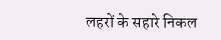लहरों के सहारे निकल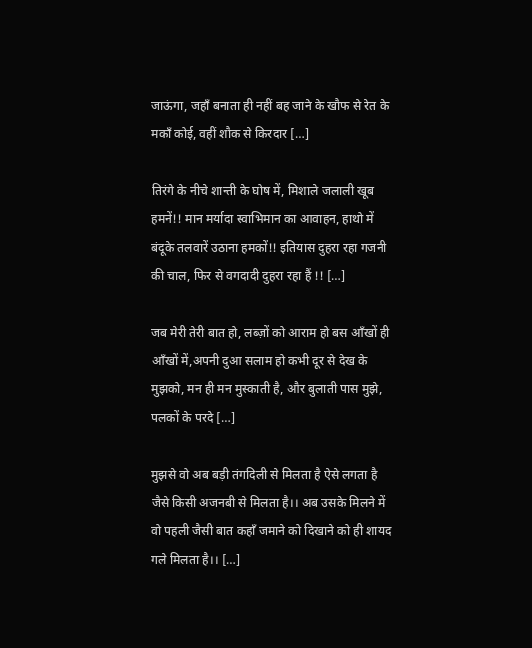जाऊंगा, जहाँ बनाता ही नहीं बह जाने के खौफ से रेत के मकाँ कोई, वहीं शौक से किरदार […]

तिरंगे के नीचे शान्ती के घोष में, मिशाले जलाली खूब हमनें!! मान मर्यादा स्वाभिमान का आवाहन, हाथो में बंदूके तलवारें उठाना हमकों!! इतियास दुहरा रहा गजनी की चाल, फिर से वगदादी दुहरा रहा हैं !! […]

जब मेरी तेरी बात हो, लब्ज़ों को आराम हो बस आँखों ही आँखों में,अपनी दुआ सलाम हो कभी दूर से देख के मुझको, मन ही मन मुस्काती है, और बुलाती पास मुझे, पलकों के परदे […]

मुझसे वो अब बड़ी तंगदिली से मिलता है ऐसे लगता है जैसे किसी अजनबी से मिलता है।। अब उसके मिलने में वो पहली जैसी बात कहाँ जमाने को दिखाने को ही शायद गले मिलता है।। […]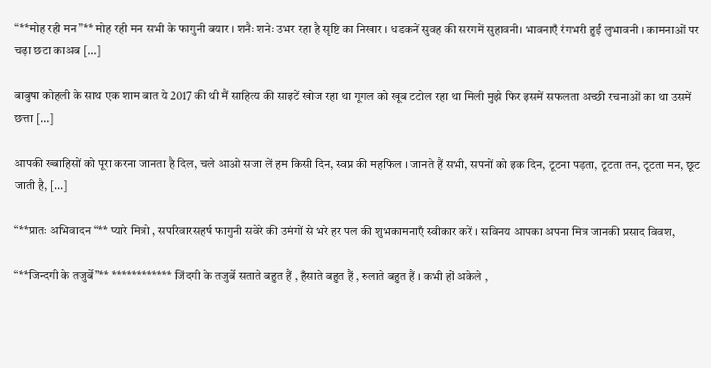“**मोह रही मन”** मोह रही मन सभी के फागुनी बयार । शनैः शनेः उभर रहा है सृष्टि का निखार । धडकनें सुवह की सरगमें सुहावनी। भावनाएँ रंगभरी हुईं लुभावनी । कामनाओं पर चढ़ा छटा काअब […]

बाबुषा कोहली के साथ एक शाम बात ये 2017 की थी मैं साहित्य की साइटें खोज रहा था गूगल को खूब टटोल रहा था मिली मुझे फिर इसमें सफलता अच्छी रचनाओं का था उसमें छत्ता […]

आपकी ख्बाहिसों को पूरा करना जानता है दिल, चले आओ सजा लें हम किसी दिन, स्वप्न की महफिल । जानते हैं सभी, सपनों को इक दिन, टूटना पड़ता, टूटता तन, टूटता मन, छूट जाती है, […]

“**प्रातः अभिवादन “** प्यारे मित्रो , सपरिवारसहर्ष फागुनी सवेरे की उमंगों से भरे हर पल की शुभकामनाएँ स्वीकार करें । सविनय आपका अपना मित्र जानकी प्रसाद विवश,

“**जिन्दगी के तजुर्बे”** ************ जिंदगी के तजुर्बे सताते बहुत हैं , हँसाते बहुत हैं , रुलाते बहुत हैं । कभी हों अकेले ,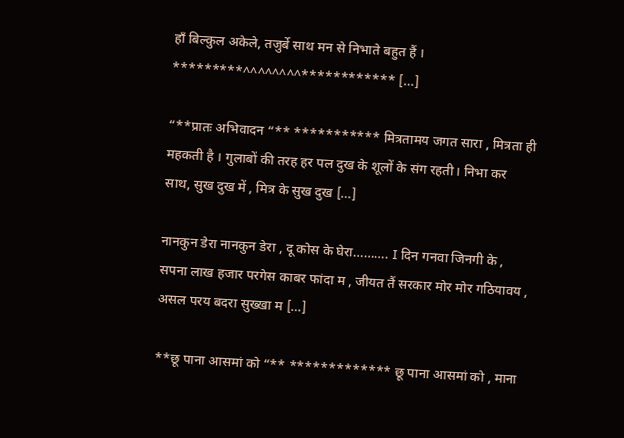हाँ बिल्कुल अकेले, तजुर्बे साथ मन से निभाते बहुत हैं । *********^^^^^^^^************ […]

“**प्रातः अभिवादन “** *********** मित्रतामय जगत सारा , मित्रता ही महकती है । गुलाबों की तरह हर पल दुख के शूलों के संग रहती। निभा कर साथ, सुख दुख में , मित्र के सुख दुख […]

नानकुन डेरा नानकुन डेरा , दू कोस के घेरा………. I दिन गनवा जिनगी के , सपना लाख हजार परगेस काबर फांदा म , जीयत तैं सरकार मोर मोर गठियावय , असल परय बदरा सुख्खा म […]

**छू पाना आसमां को “** ************* छू पाना आसमां को , माना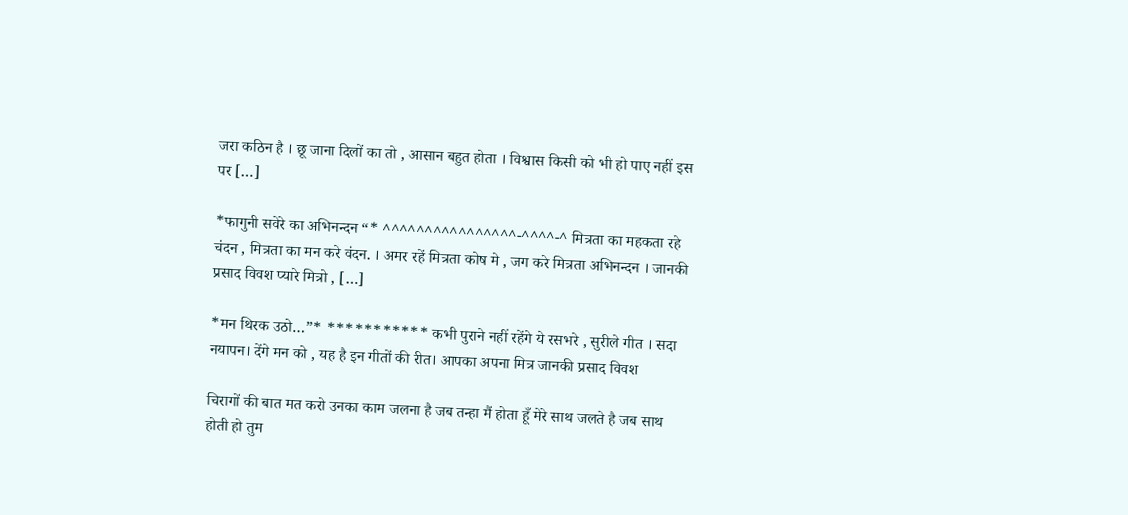जरा कठिन है । छू जाना दिलों का तो , आसान बहुत होता । विश्वास किसी को भी हो पाए नहीं इस पर […]

*फागुनी सवेरे का अभिनन्दन “* ^^^^^^^^^^^^^^^^-^^^^-^ मित्रता का महकता रहे चंदन , मित्रता का मन करे वंदन. । अमर रहें मित्रता कोष मे , जग करे मित्रता अभिनन्दन । जानकी प्रसाद विवश प्यारे मित्रो , […]

*मन थिरक उठो…”* *********** कभी पुराने नहीं रहेंगे ये रसभरे , सुरीले गीत । सदा नयापन। देंगे मन को , यह है इन गीतों की रीत। आपका अपना मित्र जानकी प्रसाद विवश

चिरागों की बात मत करो उनका काम जलना है जब तन्हा मैं होता हूँ मेरे साथ जलते है जब साथ होती हो तुम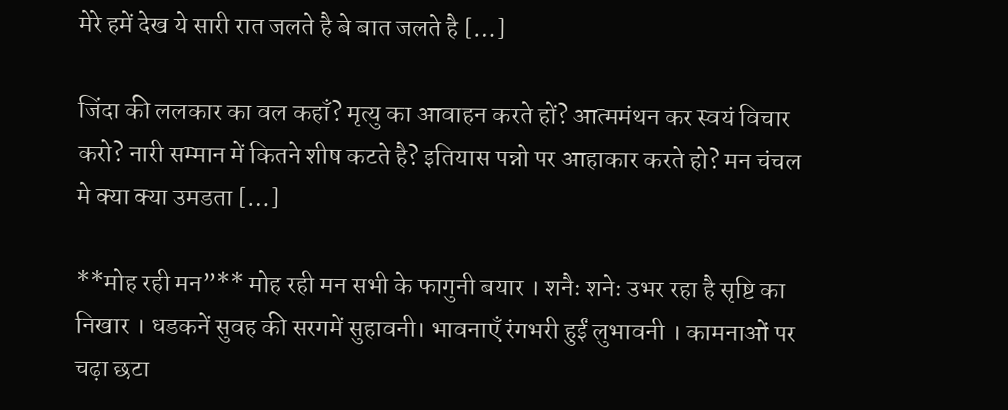मेरे हमें देख ये सारी रात जलते है बे बात जलते है […]

जिंदा की ललकार का वल कहाँ? मृत्यु का आवाहन करते हों? आत्ममंथन कर स्वयं विचार करो? नारी सम्मान में कितने शीष कटते है? इतियास पन्नो पर आहाकार करते हो? मन चंचल मे क्या क्या उमडता […]

**मोह रही मन”** मोह रही मन सभी के फागुनी बयार । शनैः शनेः उभर रहा है सृष्टि का निखार । धडकनें सुवह की सरगमें सुहावनी। भावनाएँ रंगभरी हुईं लुभावनी । कामनाओं पर चढ़ा छटा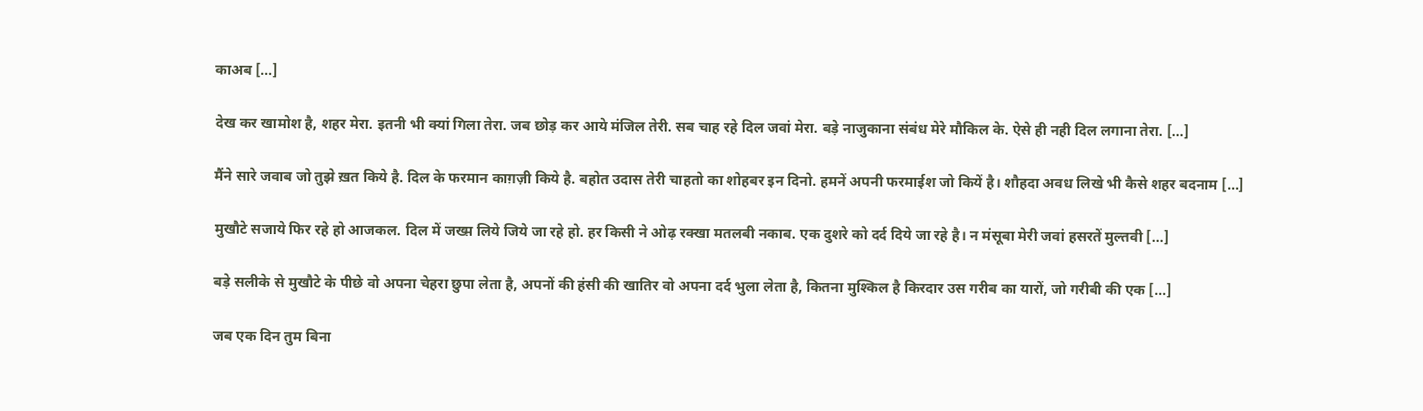काअब […]

देख कर खामोश है, शहर मेरा. इतनी भी क्यां गिला तेरा. जब छोड़ कर आये मंजिल तेरी. सब चाह रहे दिल जवां मेरा. बड़े नाजुकाना संबंध मेरे मौकिल के. ऐसे ही नही दिल लगाना तेरा. […]

मैंने सारे जवाब जो तुझे ख़त किये है. दिल के फरमान काग़ज़ी किये है. बहोत उदास तेरी चाहतो का शोहबर इन दिनो. हमनें अपनी फरमाईश जो कियें है। शौहदा अवध लिखे भी कैसे शहर बदनाम […]

मुखौटे सजाये फिर रहे हो आजकल. दिल में जख्म़ लिये जिये जा रहे हो. हर किसी ने ओढ़ रक्खा मतलबी नकाब. एक दुशरे को दर्द दिये जा रहे है। न मंसूबा मेरी जवां हसरतें मुल्तवी […]

बड़े सलीके से मुखौटे के पीछे वो अपना चेहरा छुपा लेता है, अपनों की हंसी की खातिर वो अपना दर्द भुला लेता है, कितना मुश्किल है किरदार उस गरीब का यारों, जो गरीबी की एक […]

जब एक दिन तुम बिना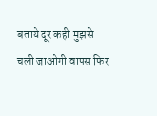बताये दूर कही मुझसे चली जाओगी वापस फिर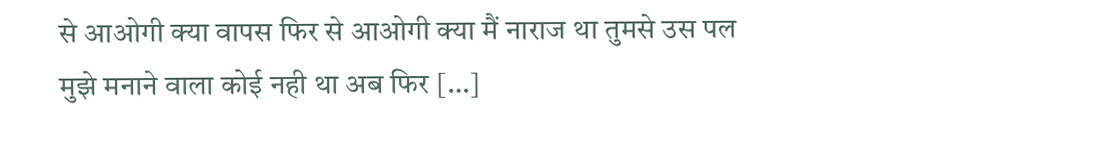से आओगी क्या वापस फिर से आओगी क्या मैं नाराज था तुमसे उस पल मुझे मनाने वाला कोई नही था अब फिर […]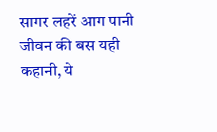सागर लहरें आग पानी जीवन की बस यही कहानी, ये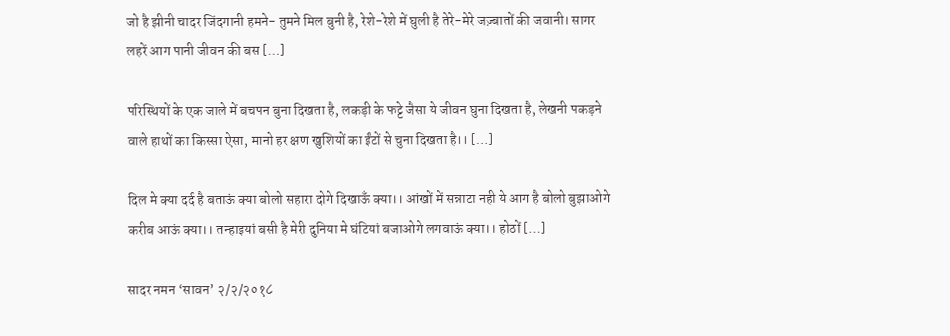जो है झीनी चादर जिंदगानी हमने- तुमने मिल बुनी है, रेशे-रेशे में घुली है तेरे-मेरे जज़्बातों की जवानी। सागर लहरें आग पानी जीवन की बस […]

परिस्थियों के एक जाले में बचपन बुना दिखता है, लकड़ी के फट्टे जैसा ये जीवन घुना दिखता है, लेखनी पकड़ने वाले हाथों का किस्सा ऐसा, मानो हर क्षण खुशियों का ईंटों से चुना दिखता है।। […]

दिल मे क्या दर्द है बताऊं क्या बोलो सहारा दोगे दिखाऊँ क्या।। आंखों में सन्नाटा नही ये आग है बोलो बुझाओगे करीब आऊं क्या।। तन्हाइयां बसी है मेरी दुनिया मे घंटियां बजाओगे लगवाऊं क्या।। होठों […]

सादर नमन ‘सावन’ २/२/२०१८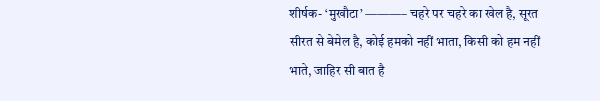शीर्षक- ‘मुखौटा’ ———– चहरे पर चहरे का खेल है, सूरत सीरत से बेमेल है, कोई हमको नहीं भाता, किसी को हम नहीं भाते, जाहिर सी बात है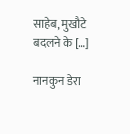साहेब, मुखौटे बदलने के […]

नानकुन डेरा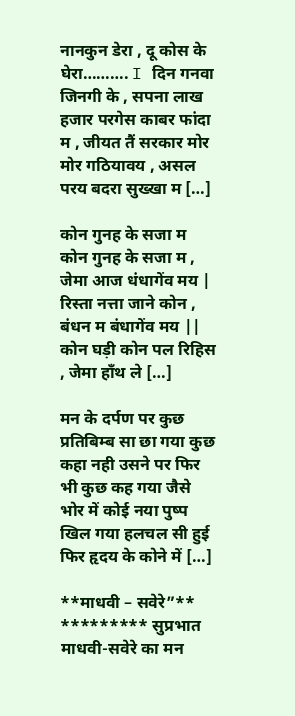नानकुन डेरा , दू कोस के घेरा………. I दिन गनवा जिनगी के , सपना लाख हजार परगेस काबर फांदा म , जीयत तैं सरकार मोर मोर गठियावय , असल परय बदरा सुख्खा म […]

कोन गुनह के सजा म कोन गुनह के सजा म , जेमा आज धंधागेंव मय | रिस्ता नत्ता जाने कोन , बंधन म बंधागेंव मय || कोन घड़ी कोन पल रिहिस , जेमा हाँथ ले […]

मन के दर्पण पर कुछ प्रतिबिम्ब सा छा गया कुछ कहा नही उसने पर फिर भी कुछ कह गया जैसे भोर में कोई नया पुष्प खिल गया हलचल सी हुई फिर हृदय के कोने में […]

**माधवी – सवेरे”** ********* सुप्रभात माधवी-सवेरे का मन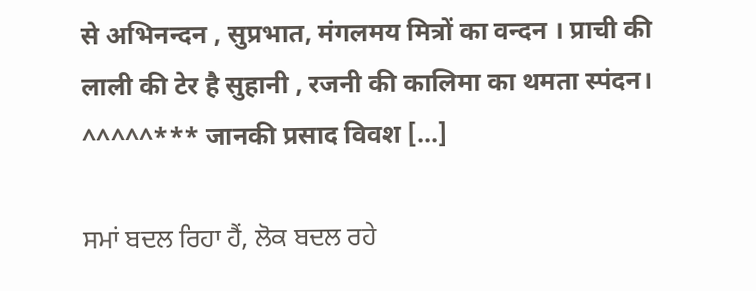से अभिनन्दन , सुप्रभात, मंगलमय मित्रों का वन्दन । प्राची की लाली की टेर है सुहानी , रजनी की कालिमा का थमता स्पंदन। ^^^^^*** जानकी प्रसाद विवश […]

ਸਮਾਂ ਬਦਲ ਰਿਹਾ ਹੈਂ, ਲੋਕ ਬਦਲ ਰਹੇ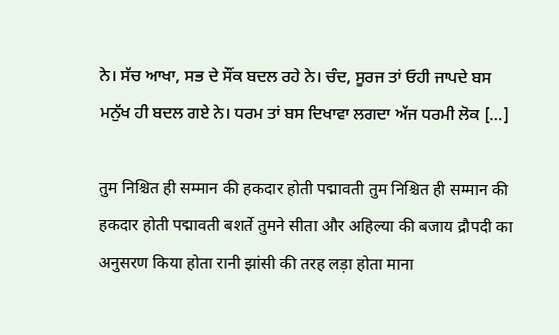ਨੇ। ਸੱਚ ਆਖਾ, ਸਭ ਦੇ ਸੌਂਕ ਬਦਲ ਰਹੇ ਨੇ। ਚੰਦ, ਸੂਰਜ ਤਾਂ ਓਹੀ ਜਾਪਦੇ ਬਸ ਮਨੁੱਖ ਹੀ ਬਦਲ ਗਏ ਨੇ। ਧਰਮ ਤਾਂ ਬਸ ਦਿਖਾਵਾ ਲਗਦਾ ਅੱਜ ਧਰਮੀ ਲੋਕ […]

तुम निश्चित ही सम्मान की हकदार होती पद्मावती तुम निश्चित ही सम्मान की हकदार होती पद्मावती बशर्ते तुमने सीता और अहिल्या की बजाय द्रौपदी का अनुसरण किया होता रानी झांसी की तरह लड़ा होता माना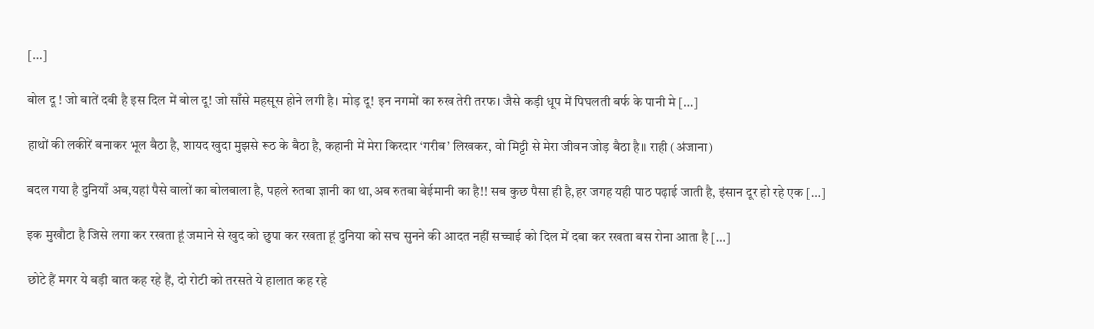[…]

बोल दू ! जो बातें दबी है इस दिल में बोल दू! जो साँसे महसूस होने लगी है। मोड़ दू! इन नगमों का रुख तेरी तरफ। जैसे कड़ी धूप में पिघलती बर्फ के पानी मे […]

हाथों की लकीरें बनाकर भूल बैठा है, शायद खुदा मुझसे रूठ के बैठा है, कहानी में मेरा किरदार ‘गरीब’ लिखकर, वो मिट्टी से मेरा जीवन जोड़ बैठा है॥ राही (अंजाना)

बदल गया है दुनियाँ अब,यहां पैसे वालों का बोलबाला है, पहले रुतबा ज्ञानी का था,अब रुतबा बेईमानी का है!! सब कुछ पैसा ही है,हर जगह यही पाठ पढ़ाई जाती है, इंसान दूर हो रहे एक […]

इक मुखौटा है जिसे लगा कर रखता हूं जमाने से खुद को छुपा कर रखता हूं दुनिया को सच सुनने की आदत नहीं सच्चाई को दिल में दबा कर रखता बस रोना आता है […]

छोटे हैं मगर ये बड़ी बात कह रहे हैं, दो रोटी को तरसते ये हालात कह रहे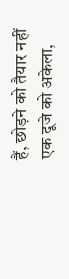हैं, छोड़ने को तैयार नहीं एक दूजे को अकेला,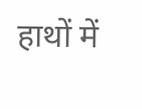हाथों में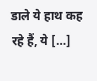डाले ये हाथ कह रहे हैं, ये […]